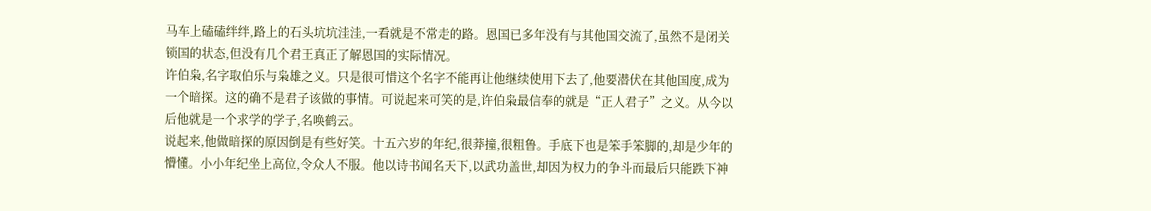马车上磕磕绊绊,路上的石头坑坑洼洼,一看就是不常走的路。恩国已多年没有与其他国交流了,虽然不是闭关锁国的状态,但没有几个君王真正了解恩国的实际情况。
许伯枭,名字取伯乐与枭雄之义。只是很可惜这个名字不能再让他继续使用下去了,他要潜伏在其他国度,成为一个暗探。这的确不是君子该做的事情。可说起来可笑的是,许伯枭最信奉的就是“正人君子”之义。从今以后他就是一个求学的学子,名唤鹤云。
说起来,他做暗探的原因倒是有些好笑。十五六岁的年纪,很莽撞,很粗鲁。手底下也是笨手笨脚的,却是少年的懵懂。小小年纪坐上高位,令众人不服。他以诗书闻名天下,以武功盖世,却因为权力的争斗而最后只能跌下神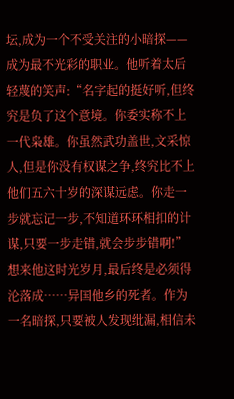坛,成为一个不受关注的小暗探——成为最不光彩的职业。他听着太后轻蔑的笑声:“名字起的挺好听,但终究是负了这个意境。你委实称不上一代枭雄。你虽然武功盖世,文采惊人,但是你没有权谋之争,终究比不上他们五六十岁的深谋远虑。你走一步就忘记一步,不知道环环相扣的计谋,只要一步走错,就会步步错啊!”
想来他这时光岁月,最后终是必须得沦落成……异国他乡的死者。作为一名暗探,只要被人发现纰漏,相信未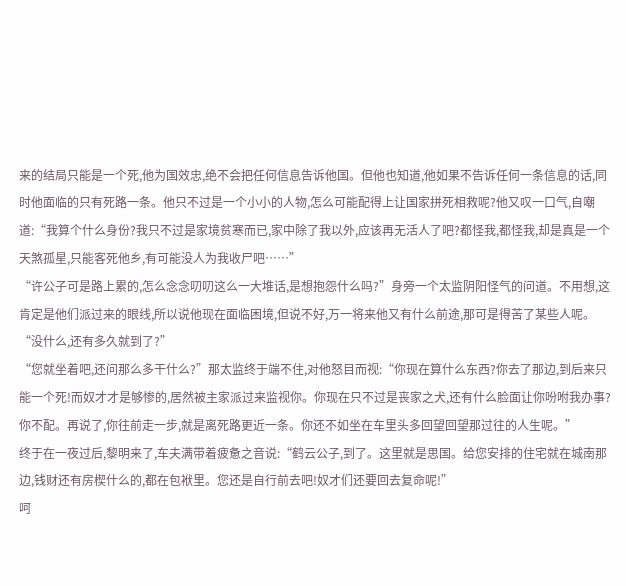来的结局只能是一个死,他为国效忠,绝不会把任何信息告诉他国。但他也知道,他如果不告诉任何一条信息的话,同时他面临的只有死路一条。他只不过是一个小小的人物,怎么可能配得上让国家拼死相救呢?他又叹一口气,自嘲道:“我算个什么身份?我只不过是家境贫寒而已,家中除了我以外,应该再无活人了吧?都怪我,都怪我,却是真是一个天煞孤星,只能客死他乡,有可能没人为我收尸吧……”
“许公子可是路上累的,怎么念念叨叨这么一大堆话,是想抱怨什么吗?”身旁一个太监阴阳怪气的问道。不用想,这肯定是他们派过来的眼线,所以说他现在面临困境,但说不好,万一将来他又有什么前途,那可是得苦了某些人呢。
“没什么,还有多久就到了?”
“您就坐着吧,还问那么多干什么?”那太监终于端不住,对他怒目而视:“你现在算什么东西?你去了那边,到后来只能一个死!而奴才才是够惨的,居然被主家派过来监视你。你现在只不过是丧家之犬,还有什么脸面让你吩咐我办事?你不配。再说了,你往前走一步,就是离死路更近一条。你还不如坐在车里头多回望回望那过往的人生呢。”
终于在一夜过后,黎明来了,车夫满带着疲惫之音说:“鹤云公子,到了。这里就是思国。给您安排的住宅就在城南那边,钱财还有房楔什么的,都在包袱里。您还是自行前去吧!奴才们还要回去复命呢!”
呵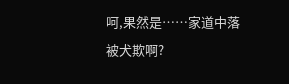呵,果然是……家道中落被犬欺啊?